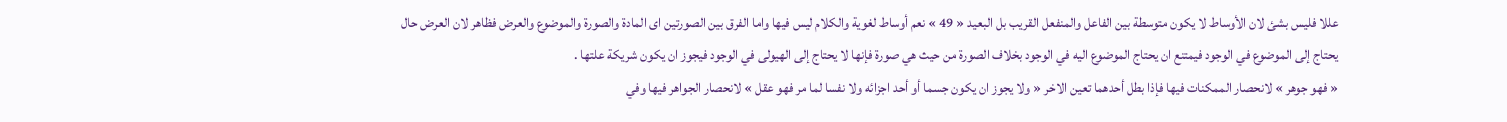عللا فليس بشئ لان الأوساط لا يكون متوسطة بين الفاعل والمنفعل القريب بل البعيد « 49 » نعم أوساط لغوية والكلام ليس فيها واما الفرق بين الصورتين اى المادة والصورة والموضوع والعرض فظاهر لان العرض حال يحتاج إلى الموضوع في الوجود فيمتنع ان يحتاج الموضوع اليه في الوجود بخلاف الصورة من حيث هي صورة فإنها لا يحتاج إلى الهيولى في الوجود فيجوز ان يكون شريكة علتها .
« فهو جوهر » لانحصار الممكنات فيها فإذا بطل أحدهما تعين الاخر « ولا يجوز ان يكون جسما أو أحد اجزائه ولا نفسا لما مر فهو عقل » لانحصار الجواهر فيها وفي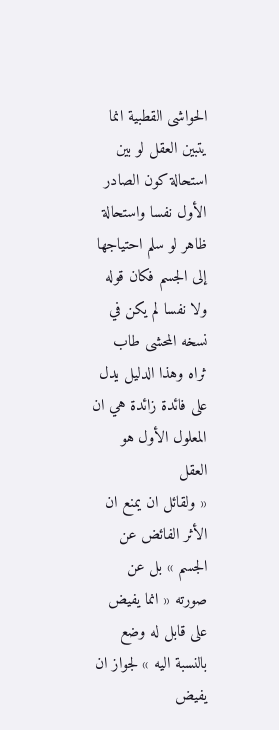الحواشى القطبية انما يتبين العقل لو بين استحالة كون الصادر الأول نفسا واستحالة ظاهر لو سلم احتياجها إلى الجسم فكان قوله ولا نفسا لم يكن في نسخه المحشى طاب ثراه وهذا الدليل يدل على فائدة زائدة هي ان المعلول الأول هو العقل
« ولقائل ان يمنع ان الأثر الفائض عن الجسم » بل عن صورته « انما يفيض على قابل له وضع بالنسبة اليه » لجواز ان يفيض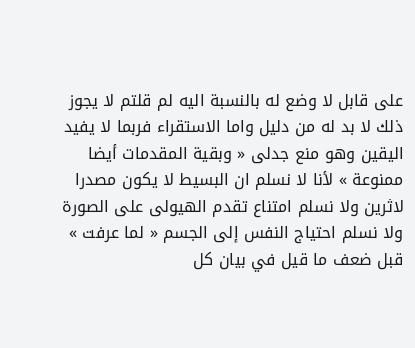على قابل لا وضع له بالنسبة اليه لم قلتم لا يجوز ذلك لا بد له من دليل واما الاستقراء فربما لا يفيد اليقين وهو منع جدلى « وبقية المقدمات أيضا ممنوعة » لأنا لا نسلم ان البسيط لا يكون مصدرا لاثرين ولا نسلم امتناع تقدم الهيولى على الصورة ولا نسلم احتياج النفس إلى الجسم « لما عرفت » قبل ضعف ما قيل في بيان كل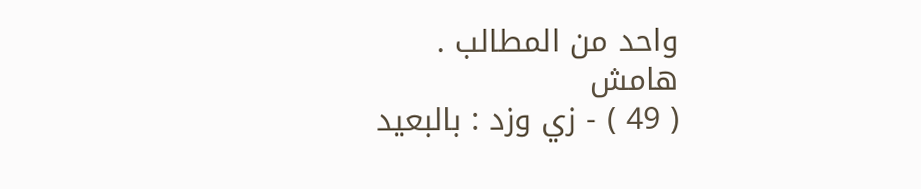واحد من المطالب .
هامش
( 49 ) - زي وزد : بالبعيد